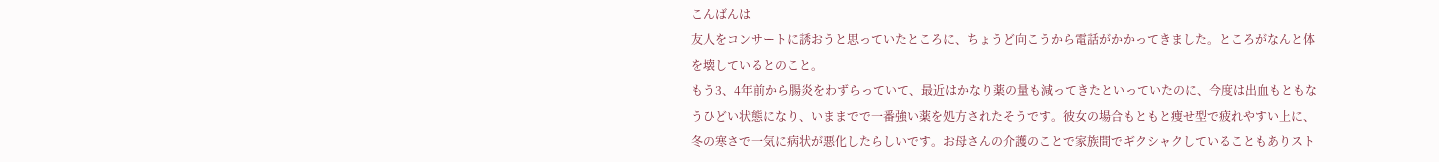こんばんは
友人をコンサートに誘おうと思っていたところに、ちょうど向こうから電話がかかってきました。ところがなんと体を壊しているとのこと。
もう3、4年前から腸炎をわずらっていて、最近はかなり薬の量も減ってきたといっていたのに、今度は出血もともなうひどい状態になり、いままでで一番強い薬を処方されたそうです。彼女の場合もともと痩せ型で疲れやすい上に、冬の寒さで一気に病状が悪化したらしいです。お母さんの介護のことで家族間でギクシャクしていることもありスト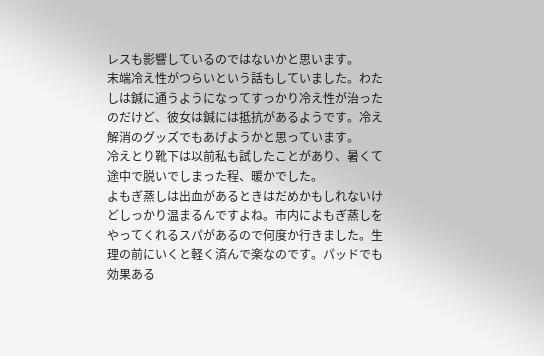レスも影響しているのではないかと思います。
末端冷え性がつらいという話もしていました。わたしは鍼に通うようになってすっかり冷え性が治ったのだけど、彼女は鍼には抵抗があるようです。冷え解消のグッズでもあげようかと思っています。
冷えとり靴下は以前私も試したことがあり、暑くて途中で脱いでしまった程、暖かでした。
よもぎ蒸しは出血があるときはだめかもしれないけどしっかり温まるんですよね。市内によもぎ蒸しをやってくれるスパがあるので何度か行きました。生理の前にいくと軽く済んで楽なのです。パッドでも効果ある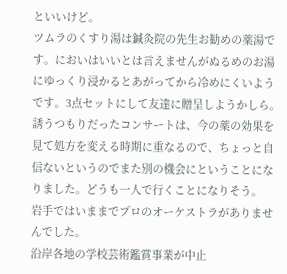といいけど。
ツムラのくすり湯は鍼灸院の先生お勧めの薬湯です。においはいいとは言えませんがぬるめのお湯にゆっくり浸かるとあがってから冷めにくいようです。3点セットにして友達に贈呈しようかしら。
誘うつもりだったコンサートは、今の薬の効果を見て処方を変える時期に重なるので、ちょっと自信ないというのでまた別の機会にということになりました。どうも一人で行くことになりそう。
岩手ではいままでプロのオーケストラがありませんでした。
沿岸各地の学校芸術鑑賞事業が中止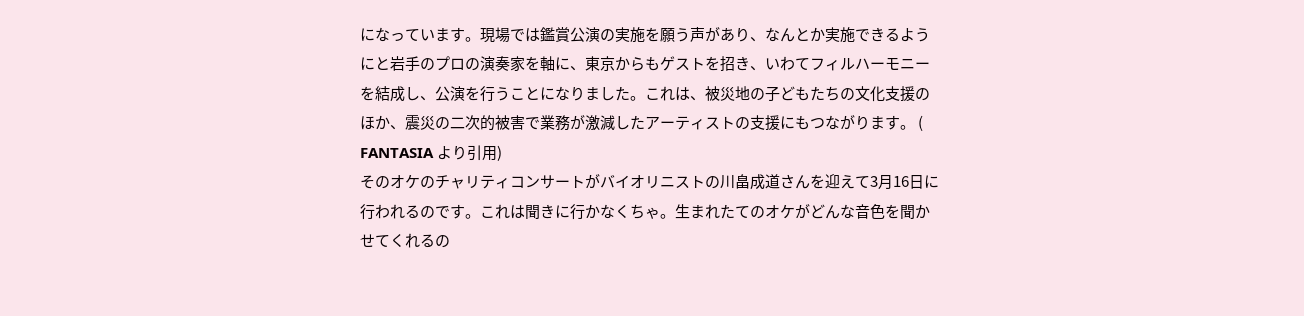になっています。現場では鑑賞公演の実施を願う声があり、なんとか実施できるようにと岩手のプロの演奏家を軸に、東京からもゲストを招き、いわてフィルハーモニーを結成し、公演を行うことになりました。これは、被災地の子どもたちの文化支援のほか、震災の二次的被害で業務が激減したアーティストの支援にもつながります。 ( FANTASIA より引用)
そのオケのチャリティコンサートがバイオリニストの川畠成道さんを迎えて3月16日に行われるのです。これは聞きに行かなくちゃ。生まれたてのオケがどんな音色を聞かせてくれるの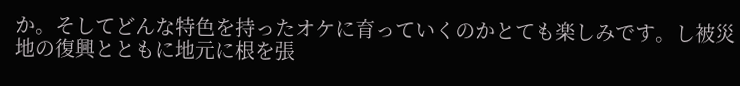か。そしてどんな特色を持ったオケに育っていくのかとても楽しみです。し被災地の復興とともに地元に根を張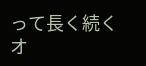って長く続くオ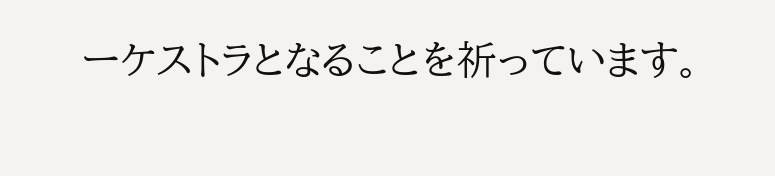ーケストラとなることを祈っています。